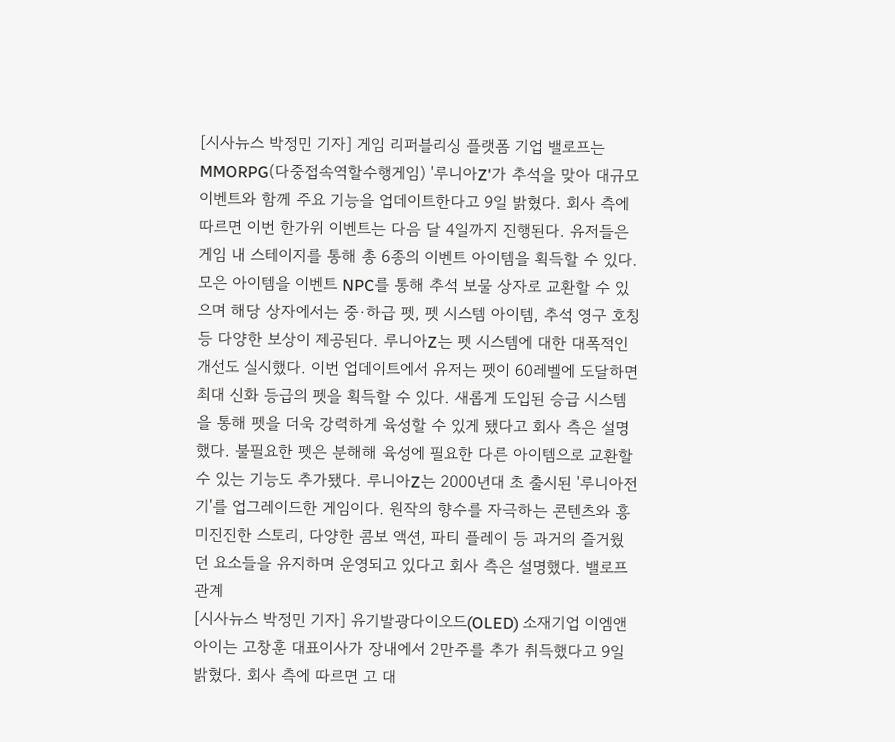[시사뉴스 박정민 기자] 게임 리퍼블리싱 플랫폼 기업 밸로프는 MMORPG(다중접속역할수행게임) '루니아Z'가 추석을 맞아 대규모 이벤트와 함께 주요 기능을 업데이트한다고 9일 밝혔다. 회사 측에 따르면 이번 한가위 이벤트는 다음 달 4일까지 진행된다. 유저들은 게임 내 스테이지를 통해 총 6종의 이벤트 아이템을 획득할 수 있다. 모은 아이템을 이벤트 NPC를 통해 추석 보물 상자로 교환할 수 있으며 해당 상자에서는 중·하급 펫, 펫 시스템 아이템, 추석 영구 호칭 등 다양한 보상이 제공된다. 루니아Z는 펫 시스템에 대한 대폭적인 개선도 실시했다. 이번 업데이트에서 유저는 펫이 60레벨에 도달하면 최대 신화 등급의 펫을 획득할 수 있다. 새롭게 도입된 승급 시스템을 통해 펫을 더욱 강력하게 육성할 수 있게 됐다고 회사 측은 설명했다. 불필요한 펫은 분해해 육성에 필요한 다른 아이템으로 교환할 수 있는 기능도 추가됐다. 루니아Z는 2000년대 초 출시된 '루니아전기'를 업그레이드한 게임이다. 원작의 향수를 자극하는 콘텐츠와 흥미진진한 스토리, 다양한 콤보 액션, 파티 플레이 등 과거의 즐거웠던 요소들을 유지하며 운영되고 있다고 회사 측은 설명했다. 밸로프 관계
[시사뉴스 박정민 기자] 유기발광다이오드(OLED) 소재기업 이엠앤아이는 고창훈 대표이사가 장내에서 2만주를 추가 취득했다고 9일 밝혔다. 회사 측에 따르면 고 대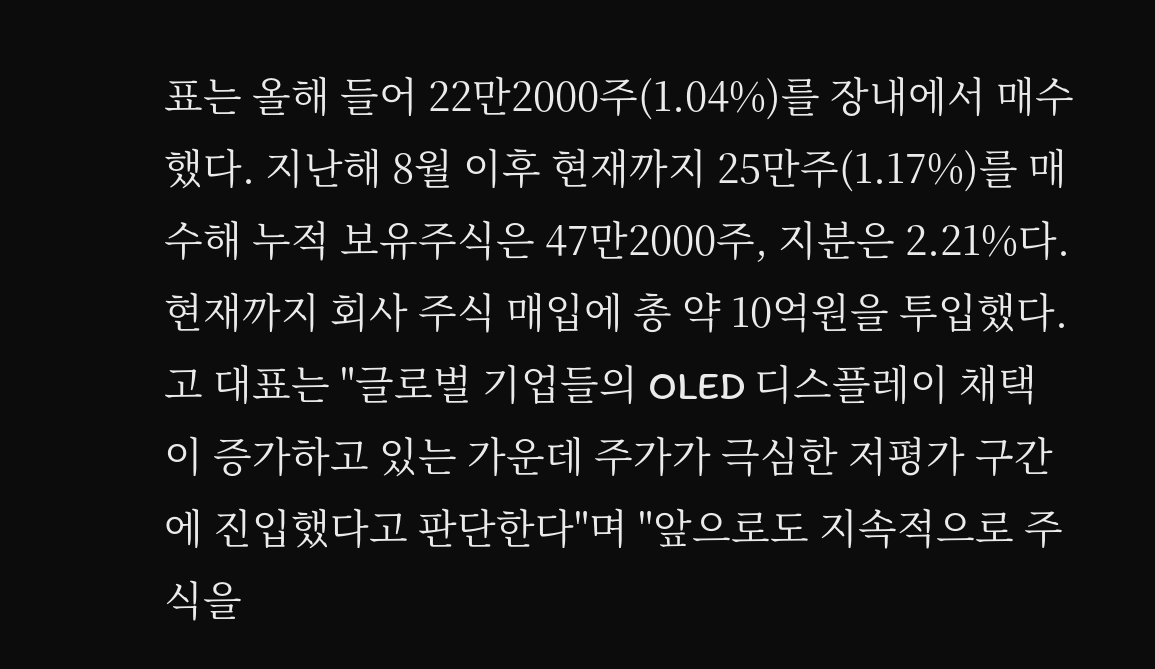표는 올해 들어 22만2000주(1.04%)를 장내에서 매수했다. 지난해 8월 이후 현재까지 25만주(1.17%)를 매수해 누적 보유주식은 47만2000주, 지분은 2.21%다. 현재까지 회사 주식 매입에 총 약 10억원을 투입했다. 고 대표는 "글로벌 기업들의 OLED 디스플레이 채택이 증가하고 있는 가운데 주가가 극심한 저평가 구간에 진입했다고 판단한다"며 "앞으로도 지속적으로 주식을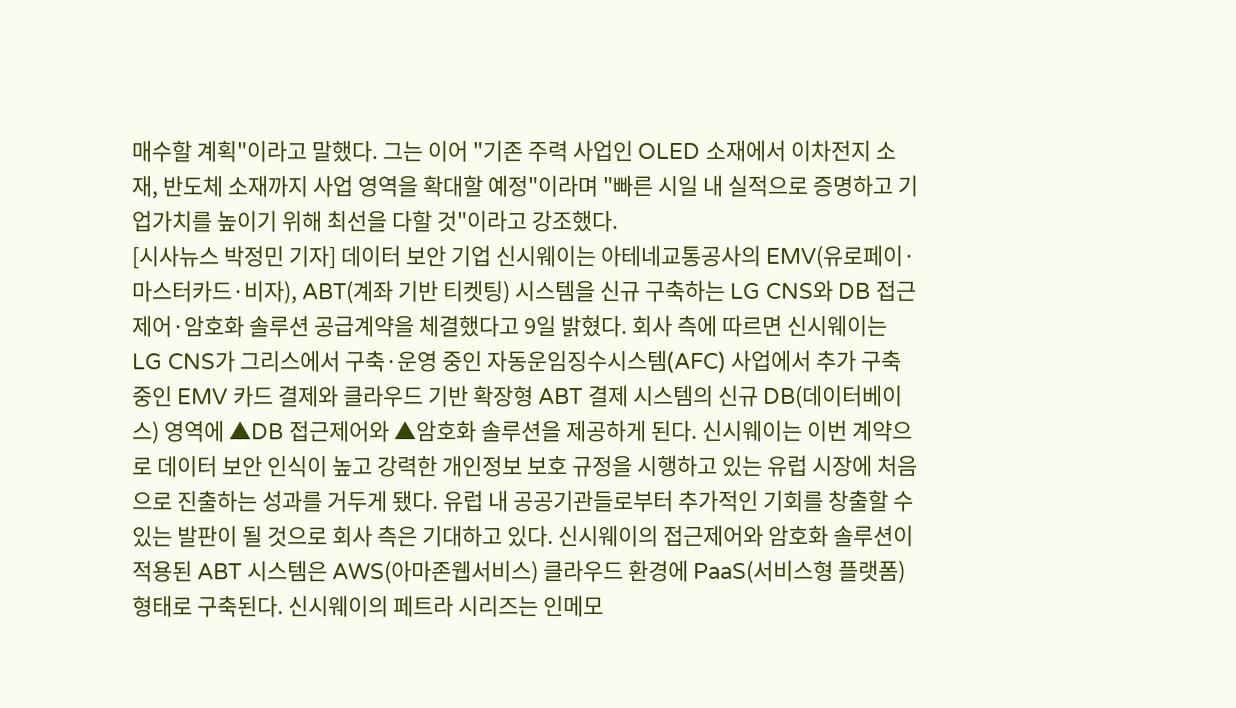매수할 계획"이라고 말했다. 그는 이어 "기존 주력 사업인 OLED 소재에서 이차전지 소재, 반도체 소재까지 사업 영역을 확대할 예정"이라며 "빠른 시일 내 실적으로 증명하고 기업가치를 높이기 위해 최선을 다할 것"이라고 강조했다.
[시사뉴스 박정민 기자] 데이터 보안 기업 신시웨이는 아테네교통공사의 EMV(유로페이·마스터카드·비자), ABT(계좌 기반 티켓팅) 시스템을 신규 구축하는 LG CNS와 DB 접근제어·암호화 솔루션 공급계약을 체결했다고 9일 밝혔다. 회사 측에 따르면 신시웨이는 LG CNS가 그리스에서 구축·운영 중인 자동운임징수시스템(AFC) 사업에서 추가 구축 중인 EMV 카드 결제와 클라우드 기반 확장형 ABT 결제 시스템의 신규 DB(데이터베이스) 영역에 ▲DB 접근제어와 ▲암호화 솔루션을 제공하게 된다. 신시웨이는 이번 계약으로 데이터 보안 인식이 높고 강력한 개인정보 보호 규정을 시행하고 있는 유럽 시장에 처음으로 진출하는 성과를 거두게 됐다. 유럽 내 공공기관들로부터 추가적인 기회를 창출할 수 있는 발판이 될 것으로 회사 측은 기대하고 있다. 신시웨이의 접근제어와 암호화 솔루션이 적용된 ABT 시스템은 AWS(아마존웹서비스) 클라우드 환경에 PaaS(서비스형 플랫폼) 형태로 구축된다. 신시웨이의 페트라 시리즈는 인메모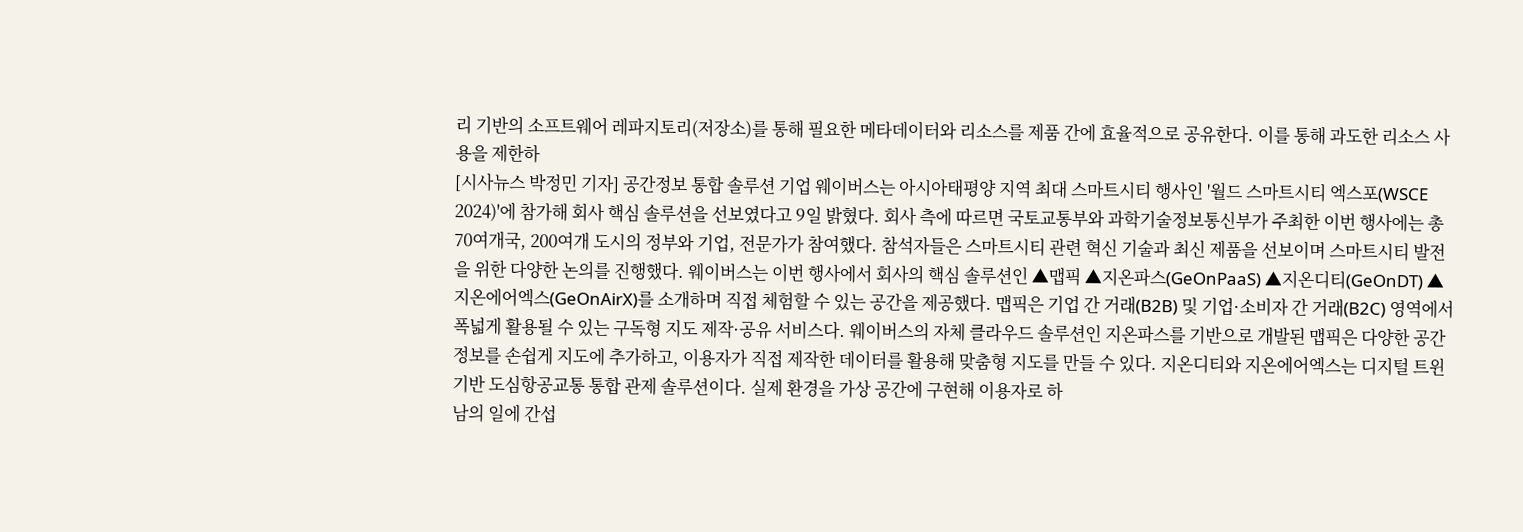리 기반의 소프트웨어 레파지토리(저장소)를 통해 필요한 메타데이터와 리소스를 제품 간에 효율적으로 공유한다. 이를 통해 과도한 리소스 사용을 제한하
[시사뉴스 박정민 기자] 공간정보 통합 솔루션 기업 웨이버스는 아시아태평양 지역 최대 스마트시티 행사인 '월드 스마트시티 엑스포(WSCE 2024)'에 참가해 회사 핵심 솔루션을 선보였다고 9일 밝혔다. 회사 측에 따르면 국토교통부와 과학기술정보통신부가 주최한 이번 행사에는 총 70여개국, 200여개 도시의 정부와 기업, 전문가가 참여했다. 참석자들은 스마트시티 관련 혁신 기술과 최신 제품을 선보이며 스마트시티 발전을 위한 다양한 논의를 진행했다. 웨이버스는 이번 행사에서 회사의 핵심 솔루션인 ▲맵픽 ▲지온파스(GeOnPaaS) ▲지온디티(GeOnDT) ▲지온에어엑스(GeOnAirX)를 소개하며 직접 체험할 수 있는 공간을 제공했다. 맵픽은 기업 간 거래(B2B) 및 기업·소비자 간 거래(B2C) 영역에서 폭넓게 활용될 수 있는 구독형 지도 제작·공유 서비스다. 웨이버스의 자체 클라우드 솔루션인 지온파스를 기반으로 개발된 맵픽은 다양한 공간정보를 손쉽게 지도에 추가하고, 이용자가 직접 제작한 데이터를 활용해 맞춤형 지도를 만들 수 있다. 지온디티와 지온에어엑스는 디지털 트윈 기반 도심항공교통 통합 관제 솔루션이다. 실제 환경을 가상 공간에 구현해 이용자로 하
남의 일에 간섭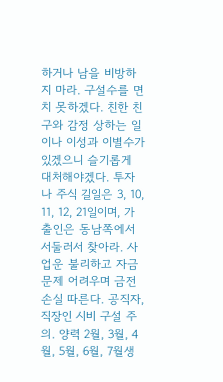하거나 남을 비방하지 마라. 구설수를 면치 못하겠다. 친한 친구와 감정 상하는 일이나 이성과 이별수가 있겠으니 슬기롭게 대처해야겠다. 투자나 주식 길일은 3, 10, 11, 12, 21일이며, 가출인은 동남쪽에서 서둘러서 찾아라. 사업운 불리하고 자금 문제 어려우며 금전손실 따른다. 공직자, 직장인 시비 구설 주의. 양력 2월, 3월, 4월, 5월, 6월, 7월생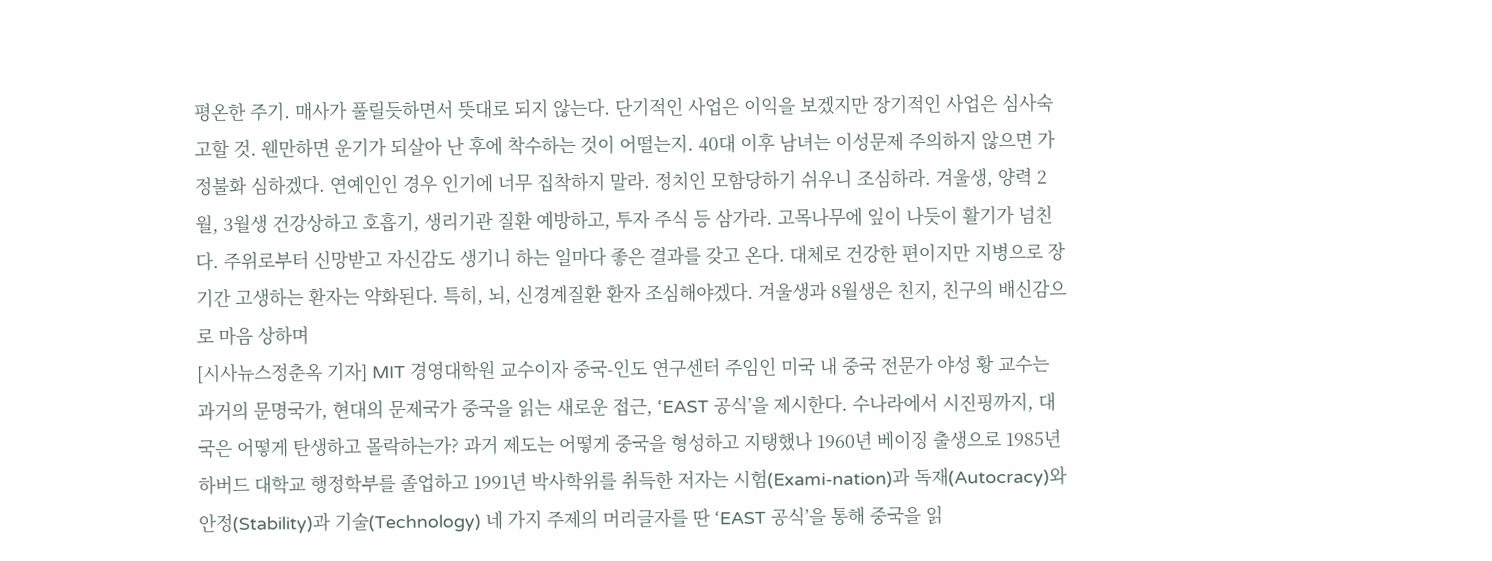평온한 주기. 매사가 풀릴듯하면서 뜻대로 되지 않는다. 단기적인 사업은 이익을 보겠지만 장기적인 사업은 심사숙고할 것. 웬만하면 운기가 되살아 난 후에 착수하는 것이 어떨는지. 40대 이후 남녀는 이성문제 주의하지 않으면 가정불화 심하겠다. 연예인인 경우 인기에 너무 집착하지 말라. 정치인 모함당하기 쉬우니 조심하라. 겨울생, 양력 2월, 3월생 건강상하고 호흡기, 생리기관 질환 예방하고, 투자 주식 등 삼가라. 고목나무에 잎이 나듯이 활기가 넘친다. 주위로부터 신망받고 자신감도 생기니 하는 일마다 좋은 결과를 갖고 온다. 대체로 건강한 편이지만 지병으로 장기간 고생하는 환자는 약화된다. 특히, 뇌, 신경계질환 환자 조심해야겠다. 겨울생과 8월생은 친지, 친구의 배신감으로 마음 상하며
[시사뉴스정춘옥 기자] MIT 경영대학원 교수이자 중국-인도 연구센터 주임인 미국 내 중국 전문가 야성 황 교수는 과거의 문명국가, 현대의 문제국가 중국을 읽는 새로운 접근, ‘EAST 공식’을 제시한다. 수나라에서 시진핑까지, 대국은 어떻게 탄생하고 몰락하는가? 과거 제도는 어떻게 중국을 형성하고 지탱했나 1960년 베이징 출생으로 1985년 하버드 대학교 행정학부를 졸업하고 1991년 박사학위를 취득한 저자는 시험(Exami-nation)과 독재(Autocracy)와 안정(Stability)과 기술(Technology) 네 가지 주제의 머리글자를 딴 ‘EAST 공식’을 통해 중국을 읽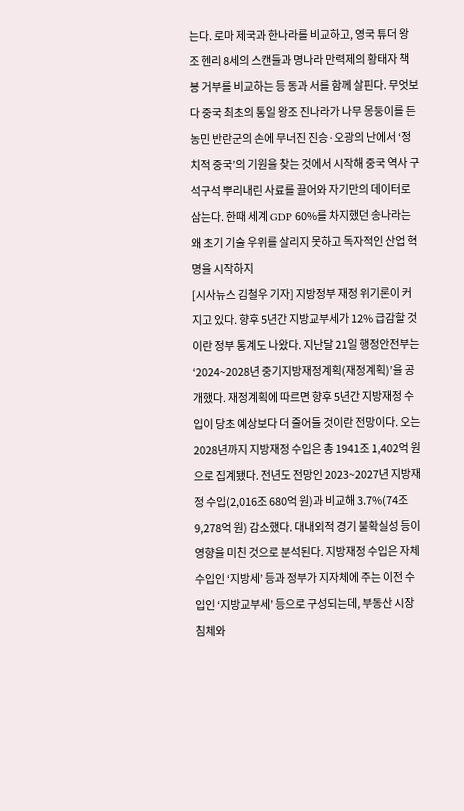는다. 로마 제국과 한나라를 비교하고, 영국 튜더 왕조 헨리 8세의 스캔들과 명나라 만력제의 황태자 책봉 거부를 비교하는 등 동과 서를 함께 살핀다. 무엇보다 중국 최초의 통일 왕조 진나라가 나무 몽둥이를 든 농민 반란군의 손에 무너진 진승·오광의 난에서 ‘정치적 중국’의 기원을 찾는 것에서 시작해 중국 역사 구석구석 뿌리내린 사료를 끌어와 자기만의 데이터로 삼는다. 한때 세계 GDP 60%를 차지했던 송나라는 왜 초기 기술 우위를 살리지 못하고 독자적인 산업 혁명을 시작하지
[시사뉴스 김철우 기자] 지방정부 재정 위기론이 커지고 있다. 향후 5년간 지방교부세가 12% 급감할 것이란 정부 통계도 나왔다. 지난달 21일 행정안전부는 ‘2024~2028년 중기지방재정계획(재정계획)’을 공개했다. 재정계획에 따르면 향후 5년간 지방재정 수입이 당초 예상보다 더 줄어들 것이란 전망이다. 오는 2028년까지 지방재정 수입은 총 1941조 1,402억 원으로 집계됐다. 전년도 전망인 2023~2027년 지방재정 수입(2,016조 680억 원)과 비교해 3.7%(74조 9,278억 원) 감소했다. 대내외적 경기 불확실성 등이 영향을 미친 것으로 분석된다. 지방재정 수입은 자체 수입인 ‘지방세’ 등과 정부가 지자체에 주는 이전 수입인 ‘지방교부세’ 등으로 구성되는데, 부동산 시장 침체와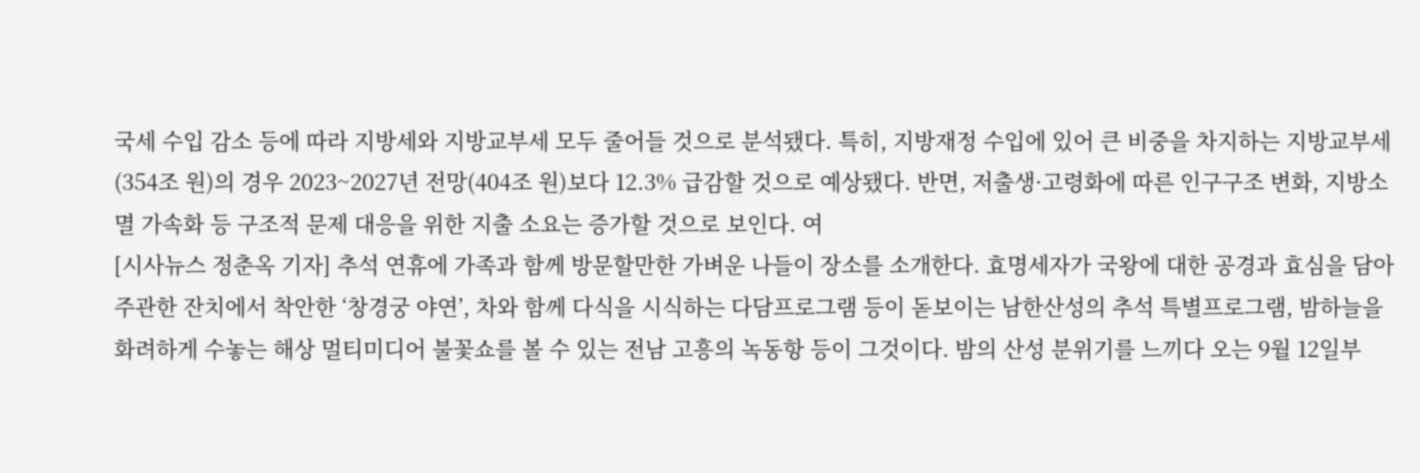국세 수입 감소 등에 따라 지방세와 지방교부세 모두 줄어들 것으로 분석됐다. 특히, 지방재정 수입에 있어 큰 비중을 차지하는 지방교부세(354조 원)의 경우 2023~2027년 전망(404조 원)보다 12.3% 급감할 것으로 예상됐다. 반면, 저출생·고령화에 따른 인구구조 변화, 지방소멸 가속화 등 구조적 문제 대응을 위한 지출 소요는 증가할 것으로 보인다. 여
[시사뉴스 정춘옥 기자] 추석 연휴에 가족과 함께 방문할만한 가벼운 나들이 장소를 소개한다. 효명세자가 국왕에 대한 공경과 효심을 담아 주관한 잔치에서 착안한 ‘창경궁 야연’, 차와 함께 다식을 시식하는 다담프로그램 등이 돋보이는 남한산성의 추석 특별프로그램, 밤하늘을 화려하게 수놓는 해상 멀티미디어 불꽃쇼를 볼 수 있는 전남 고흥의 녹동항 등이 그것이다. 밤의 산성 분위기를 느끼다 오는 9월 12일부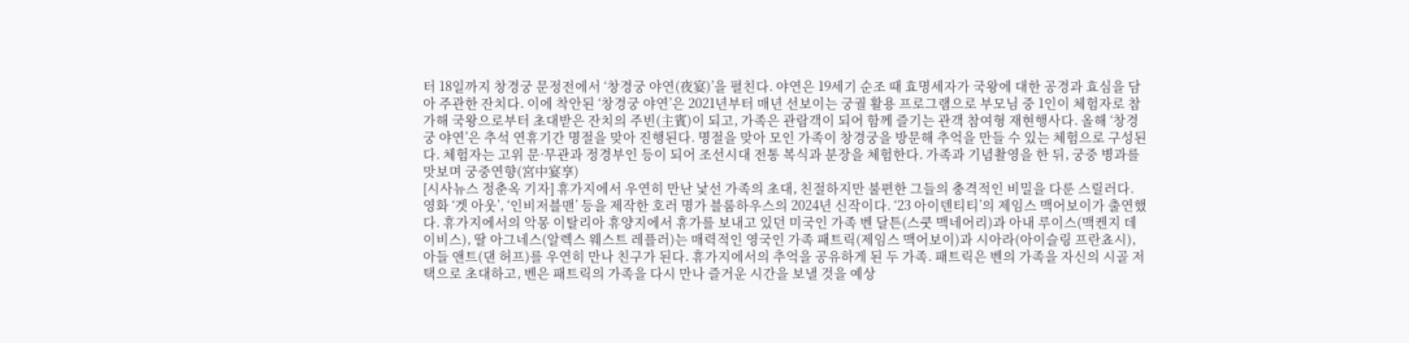터 18일까지 창경궁 문정전에서 ‘창경궁 야연(夜宴)’을 펼친다. 야연은 19세기 순조 때 효명세자가 국왕에 대한 공경과 효심을 담아 주관한 잔치다. 이에 착안된 ‘창경궁 야연’은 2021년부터 매년 선보이는 궁궐 활용 프로그램으로 부모님 중 1인이 체험자로 참가해 국왕으로부터 초대받은 잔치의 주빈(主賓)이 되고, 가족은 관람객이 되어 함께 즐기는 관객 참여형 재현행사다. 올해 ‘창경궁 야연’은 추석 연휴기간 명절을 맞아 진행된다. 명절을 맞아 모인 가족이 창경궁을 방문해 추억을 만들 수 있는 체험으로 구성된다. 체험자는 고위 문·무관과 정경부인 등이 되어 조선시대 전통 복식과 분장을 체험한다. 가족과 기념촬영을 한 뒤, 궁중 병과를 맛보며 궁중연향(宮中宴享)
[시사뉴스 정춘옥 기자] 휴가지에서 우연히 만난 낯선 가족의 초대, 친절하지만 불편한 그들의 충격적인 비밀을 다룬 스릴러다. 영화 ‘겟 아웃’, ‘인비저블맨’ 등을 제작한 호러 명가 블룸하우스의 2024년 신작이다. ‘23 아이덴티티’의 제임스 맥어보이가 출연했다. 휴가지에서의 악몽 이탈리아 휴양지에서 휴가를 보내고 있던 미국인 가족 벤 달튼(스쿳 맥네어리)과 아내 루이스(맥켄지 데이비스), 딸 아그네스(알렉스 웨스트 레플러)는 매력적인 영국인 가족 패트릭(제임스 맥어보이)과 시아라(아이슬링 프란쵸시), 아들 앤트(댄 허프)를 우연히 만나 친구가 된다. 휴가지에서의 추억을 공유하게 된 두 가족. 패트릭은 벤의 가족을 자신의 시골 저택으로 초대하고, 벤은 패트릭의 가족을 다시 만나 즐거운 시간을 보낼 것을 예상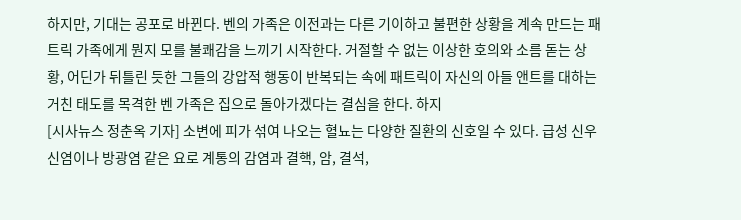하지만, 기대는 공포로 바뀐다. 벤의 가족은 이전과는 다른 기이하고 불편한 상황을 계속 만드는 패트릭 가족에게 뭔지 모를 불쾌감을 느끼기 시작한다. 거절할 수 없는 이상한 호의와 소름 돋는 상황, 어딘가 뒤틀린 듯한 그들의 강압적 행동이 반복되는 속에 패트릭이 자신의 아들 앤트를 대하는 거친 태도를 목격한 벤 가족은 집으로 돌아가겠다는 결심을 한다. 하지
[시사뉴스 정춘옥 기자] 소변에 피가 섞여 나오는 혈뇨는 다양한 질환의 신호일 수 있다. 급성 신우신염이나 방광염 같은 요로 계통의 감염과 결핵, 암, 결석,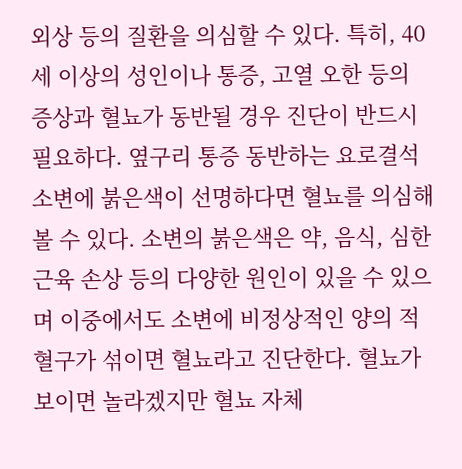외상 등의 질환을 의심할 수 있다. 특히, 40세 이상의 성인이나 통증, 고열 오한 등의 증상과 혈뇨가 동반될 경우 진단이 반드시 필요하다. 옆구리 통증 동반하는 요로결석 소변에 붉은색이 선명하다면 혈뇨를 의심해 볼 수 있다. 소변의 붉은색은 약, 음식, 심한 근육 손상 등의 다양한 원인이 있을 수 있으며 이중에서도 소변에 비정상적인 양의 적혈구가 섞이면 혈뇨라고 진단한다. 혈뇨가 보이면 놀라겠지만 혈뇨 자체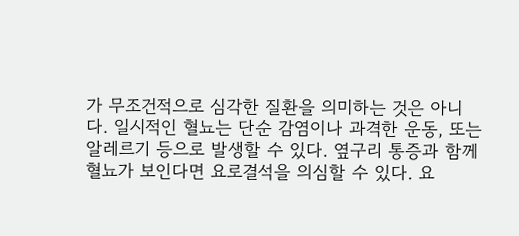가 무조건적으로 심각한 질환을 의미하는 것은 아니다. 일시적인 혈뇨는 단순 감염이나 과격한 운동, 또는 알레르기 등으로 발생할 수 있다. 옆구리 통증과 함께 혈뇨가 보인다면 요로결석을 의심할 수 있다. 요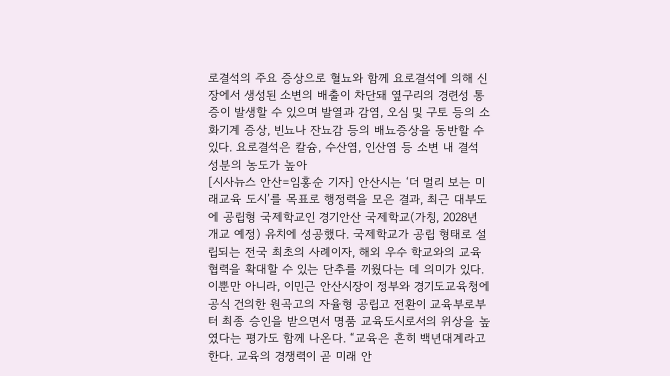로결석의 주요 증상으로 혈뇨와 함께 요로결석에 의해 신장에서 생성된 소변의 배출이 차단돼 옆구리의 경련성 통증이 발생할 수 있으며 발열과 감염, 오심 및 구토 등의 소화기계 증상, 빈뇨나 잔뇨감 등의 배뇨증상을 동반할 수 있다. 요로결석은 칼슘, 수산염, 인산염 등 소변 내 결석 성분의 농도가 높아
[시사뉴스 안산=임홍순 기자] 안산시는 ‘더 멀리 보는 미래교육 도시’를 목표로 행정력을 모은 결과, 최근 대부도에 공립형 국제학교인 경기안산 국제학교(가칭, 2028년 개교 예정) 유치에 성공했다. 국제학교가 공립 형태로 설립되는 전국 최초의 사례이자, 해외 우수 학교와의 교육 협력을 확대할 수 있는 단추를 끼웠다는 데 의미가 있다. 이뿐만 아니라, 이민근 안산시장이 정부와 경기도교육청에 공식 건의한 원곡고의 자율형 공립고 전환이 교육부로부터 최종 승인을 받으면서 명품 교육도시로서의 위상을 높였다는 평가도 함께 나온다. “교육은 흔히 백년대계라고 한다. 교육의 경쟁력이 곧 미래 안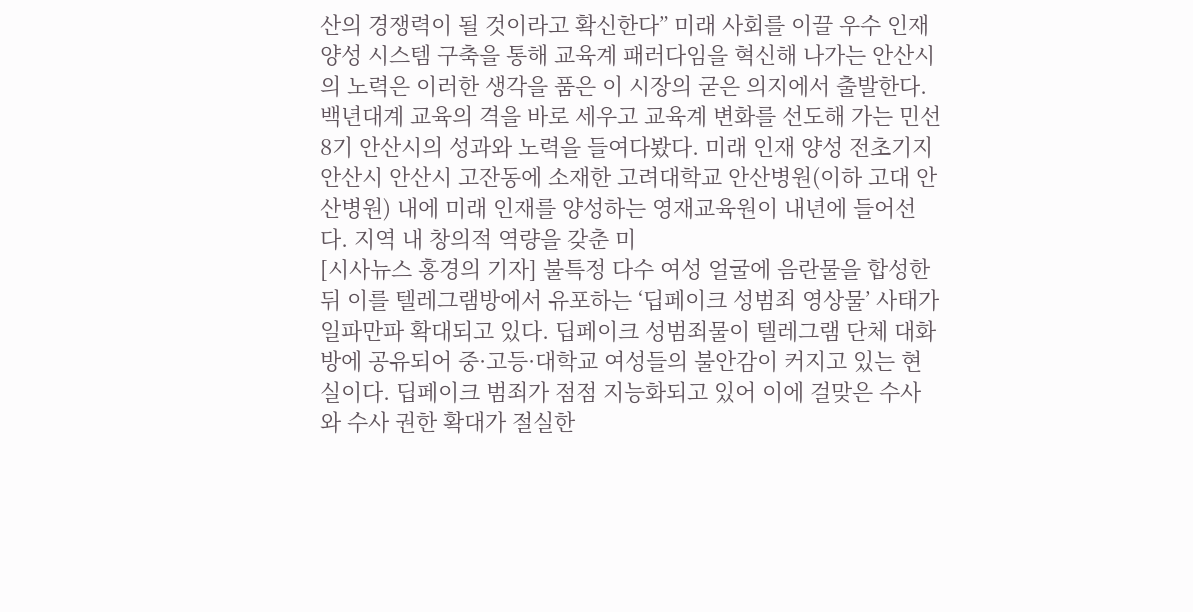산의 경쟁력이 될 것이라고 확신한다” 미래 사회를 이끌 우수 인재 양성 시스템 구축을 통해 교육계 패러다임을 혁신해 나가는 안산시의 노력은 이러한 생각을 품은 이 시장의 굳은 의지에서 출발한다. 백년대계 교육의 격을 바로 세우고 교육계 변화를 선도해 가는 민선8기 안산시의 성과와 노력을 들여다봤다. 미래 인재 양성 전초기지 안산시 안산시 고잔동에 소재한 고려대학교 안산병원(이하 고대 안산병원) 내에 미래 인재를 양성하는 영재교육원이 내년에 들어선다. 지역 내 창의적 역량을 갖춘 미
[시사뉴스 홍경의 기자] 불특정 다수 여성 얼굴에 음란물을 합성한 뒤 이를 텔레그램방에서 유포하는 ‘딥페이크 성범죄 영상물’ 사태가 일파만파 확대되고 있다. 딥페이크 성범죄물이 텔레그램 단체 대화방에 공유되어 중·고등·대학교 여성들의 불안감이 커지고 있는 현실이다. 딥페이크 범죄가 점점 지능화되고 있어 이에 걸맞은 수사와 수사 권한 확대가 절실한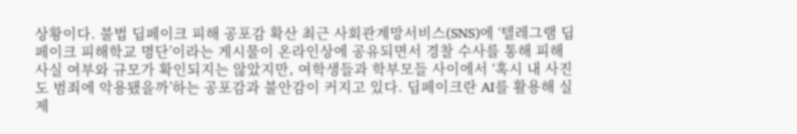상황이다. 불법 딥페이크 피해 공포감 확산 최근 사회관계망서비스(SNS)에 ‘텔레그램 딥페이크 피해학교 명단’이라는 게시물이 온라인상에 공유되면서 경찰 수사를 통해 피해 사실 여부와 규모가 확인되지는 않았지만, 여학생들과 학부모들 사이에서 ‘혹시 내 사진도 범죄에 악용됐을까’하는 공포감과 불안감이 커지고 있다. 딥페이크란 AI를 활용해 실제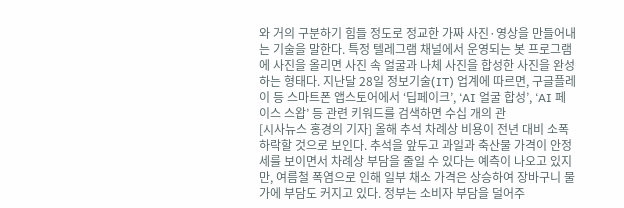와 거의 구분하기 힘들 정도로 정교한 가짜 사진·영상을 만들어내는 기술을 말한다. 특정 텔레그램 채널에서 운영되는 봇 프로그램에 사진을 올리면 사진 속 얼굴과 나체 사진을 합성한 사진을 완성하는 형태다. 지난달 28일 정보기술(IT) 업계에 따르면, 구글플레이 등 스마트폰 앱스토어에서 ‘딥페이크’, ‘AI 얼굴 합성’, ‘AI 페이스 스왑’ 등 관련 키워드를 검색하면 수십 개의 관
[시사뉴스 홍경의 기자] 올해 추석 차례상 비용이 전년 대비 소폭 하락할 것으로 보인다. 추석을 앞두고 과일과 축산물 가격이 안정세를 보이면서 차례상 부담을 줄일 수 있다는 예측이 나오고 있지만, 여름철 폭염으로 인해 일부 채소 가격은 상승하여 장바구니 물가에 부담도 커지고 있다. 정부는 소비자 부담을 덜어주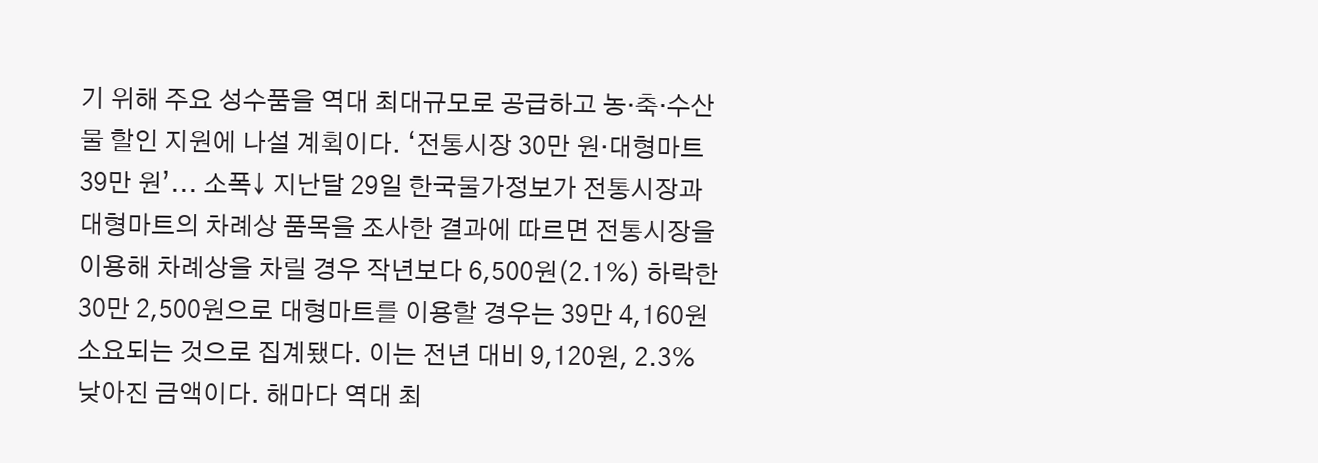기 위해 주요 성수품을 역대 최대규모로 공급하고 농·축·수산물 할인 지원에 나설 계획이다. ‘전통시장 30만 원·대형마트 39만 원’... 소폭↓ 지난달 29일 한국물가정보가 전통시장과 대형마트의 차례상 품목을 조사한 결과에 따르면 전통시장을 이용해 차례상을 차릴 경우 작년보다 6,500원(2.1%) 하락한 30만 2,500원으로 대형마트를 이용할 경우는 39만 4,160원 소요되는 것으로 집계됐다. 이는 전년 대비 9,120원, 2.3% 낮아진 금액이다. 해마다 역대 최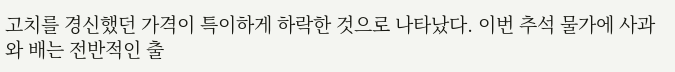고치를 경신했던 가격이 특이하게 하락한 것으로 나타났다. 이번 추석 물가에 사과와 배는 전반적인 출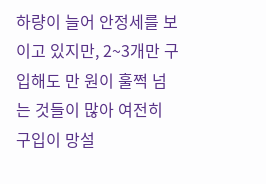하량이 늘어 안정세를 보이고 있지만, 2~3개만 구입해도 만 원이 훌쩍 넘는 것들이 많아 여전히 구입이 망설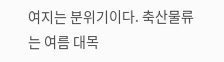여지는 분위기이다. 축산물류는 여름 대목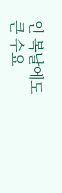인 복날에도 큰 수요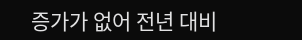증가가 없어 전년 대비